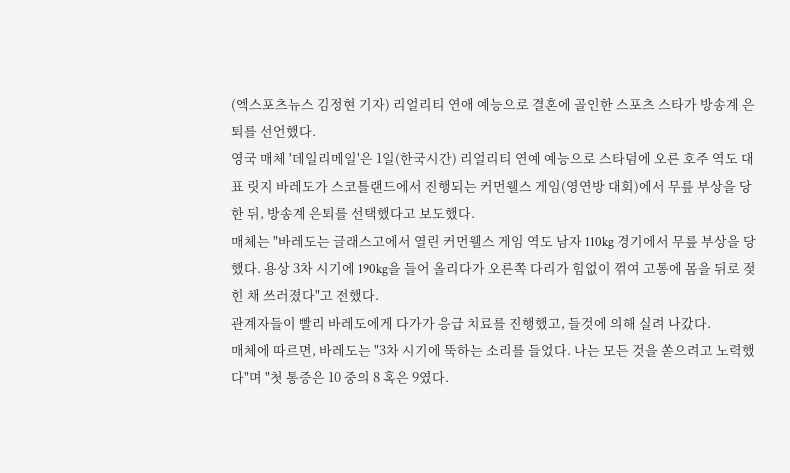(엑스포츠뉴스 김정현 기자) 리얼리티 연애 예능으로 결혼에 골인한 스포츠 스타가 방송계 은퇴를 선언했다.
영국 매체 '데일리메일'은 1일(한국시간) 리얼리티 연예 예능으로 스타덤에 오른 호주 역도 대표 릿지 바레도가 스코틀랜드에서 진행되는 커먼웰스 게임(영연방 대회)에서 무릎 부상을 당한 뒤, 방송계 은퇴를 선택했다고 보도했다.
매체는 "바레도는 글래스고에서 열린 커먼웰스 게임 역도 남자 110kg 경기에서 무릎 부상을 당했다. 용상 3차 시기에 190kg을 들어 올리다가 오른쪽 다리가 힘없이 꺾여 고통에 몸을 뒤로 젖힌 채 쓰러졌다"고 전했다.
관계자들이 빨리 바레도에게 다가가 응급 치료를 진행했고, 들것에 의해 실려 나갔다.
매체에 따르면, 바레도는 "3차 시기에 뚝하는 소리를 들었다. 나는 모든 것을 쏟으려고 노력했다"며 "첫 통증은 10 중의 8 혹은 9였다.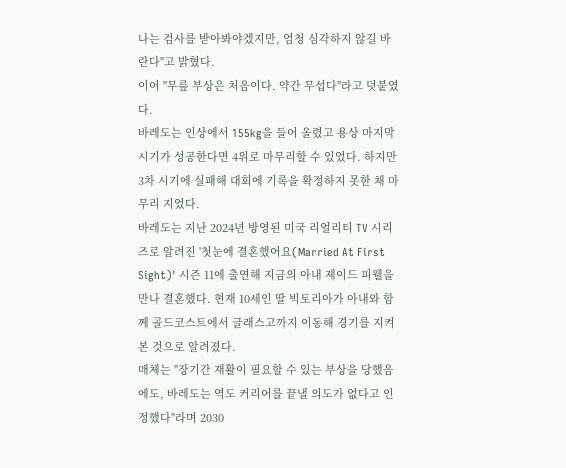나는 검사를 받아봐야겠지만, 엄청 심각하지 않길 바란다"고 밝혔다.
이어 "무릎 부상은 처음이다. 약간 무섭다"라고 덧붙였다.
바레도는 인상에서 155kg을 들어 올렸고 용상 마지막 시기가 성공한다면 4위로 마무리할 수 있었다. 하지만 3차 시기에 실패해 대회에 기록을 확정하지 못한 채 마무리 지었다.
바레도는 지난 2024년 방영된 미국 리얼리티 TV 시리즈로 알려진 '첫눈에 결혼했어요(Married At First Sight)' 시즌 11에 출연해 지금의 아내 제이드 피웰을 만나 결혼했다. 현재 10세인 딸 빅토리아가 아내와 함께 골드코스트에서 글래스고까지 이동해 경기를 지켜본 것으로 알려졌다.
매체는 "장기간 재활이 필요할 수 있는 부상을 당했음에도, 바레도는 역도 커리어를 끝낼 의도가 없다고 인정했다"라며 2030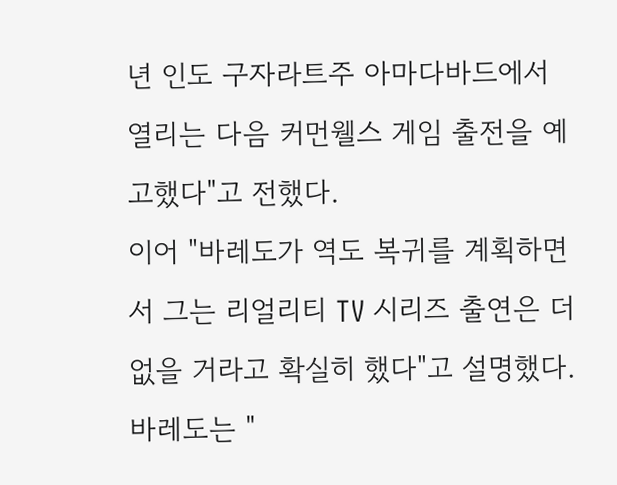년 인도 구자라트주 아마다바드에서 열리는 다음 커먼웰스 게임 출전을 예고했다"고 전했다.
이어 "바레도가 역도 복귀를 계획하면서 그는 리얼리티 TV 시리즈 출연은 더 없을 거라고 확실히 했다"고 설명했다.
바레도는 "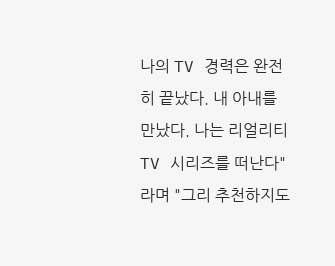나의 TV 경력은 완전히 끝났다. 내 아내를 만났다. 나는 리얼리티 TV 시리즈를 떠난다"라며 "그리 추천하지도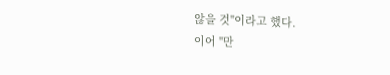않을 것"이라고 했다.
이어 "만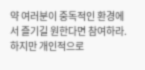약 여러분이 중독적인 환경에서 즐기길 원한다면 참여하라. 하지만 개인적으로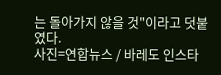는 돌아가지 않을 것"이라고 덧붙였다.
사진=연합뉴스 / 바레도 인스타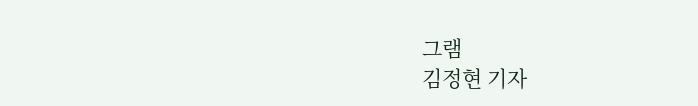그램
김정현 기자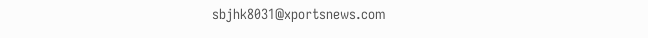sbjhk8031@xportsnews.com